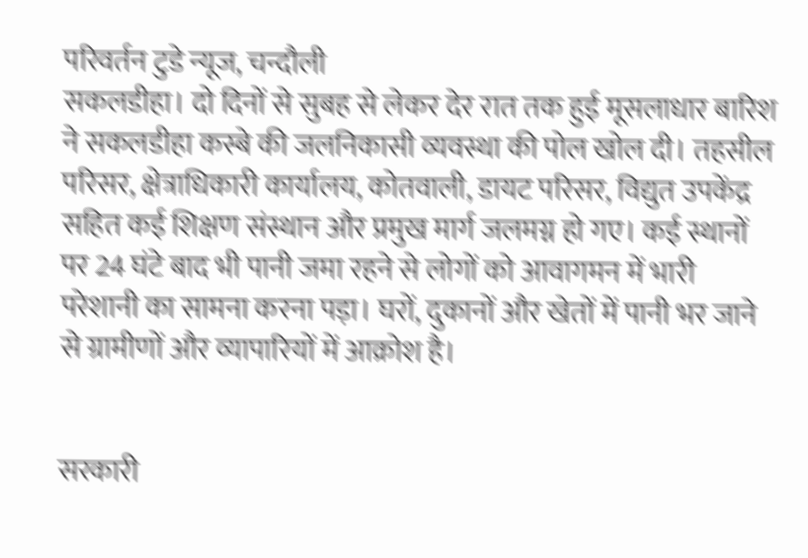परिवर्तन टुडे न्यूज, चन्दौली
सकलडीहा। दो दिनों से सुबह से लेकर देर रात तक हुई मूसलाधार बारिश ने सकलडीहा कस्बे की जलनिकासी व्यवस्था की पोल खोल दी। तहसील परिसर, क्षेत्राधिकारी कार्यालय, कोतवाली, डायट परिसर, विद्युत उपकेंद्र सहित कई शिक्षण संस्थान और प्रमुख मार्ग जलमग्न हो गए। कई स्थानों पर 24 घंटे बाद भी पानी जमा रहने से लोगों को आवागमन में भारी परेशानी का सामना करना पड़ा। घरों, दुकानों और खेतों में पानी भर जाने से ग्रामीणों और व्यापारियों में आक्रोश है।


सरकारी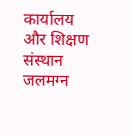कार्यालय और शिक्षण संस्थान जलमग्न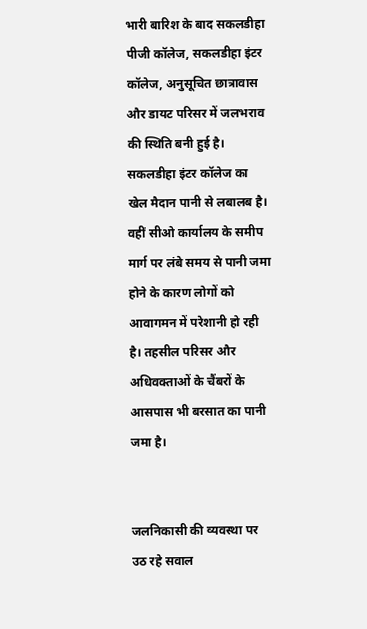भारी बारिश के बाद सकलडीहा पीजी कॉलेज, सकलडीहा इंटर कॉलेज, अनुसूचित छात्रावास और डायट परिसर में जलभराव की स्थिति बनी हुई है। सकलडीहा इंटर कॉलेज का खेल मैदान पानी से लबालब है। वहीं सीओ कार्यालय के समीप मार्ग पर लंबे समय से पानी जमा होने के कारण लोगों को आवागमन में परेशानी हो रही है। तहसील परिसर और अधिवक्ताओं के चैंबरों के आसपास भी बरसात का पानी जमा है।


जलनिकासी की व्यवस्था पर उठ रहे सवाल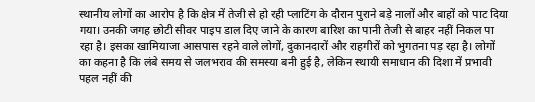स्थानीय लोगों का आरोप है कि क्षेत्र में तेजी से हो रही प्लाटिंग के दौरान पुराने बड़े नालों और बाहों को पाट दिया गया। उनकी जगह छोटी सीवर पाइप डाल दिए जाने के कारण बारिश का पानी तेजी से बाहर नहीं निकल पा रहा है। इसका खामियाजा आसपास रहने वाले लोगों, दुकानदारों और राहगीरों को भुगतना पड़ रहा है। लोगों का कहना है कि लंबे समय से जलभराव की समस्या बनी हुई है, लेकिन स्थायी समाधान की दिशा में प्रभावी पहल नहीं की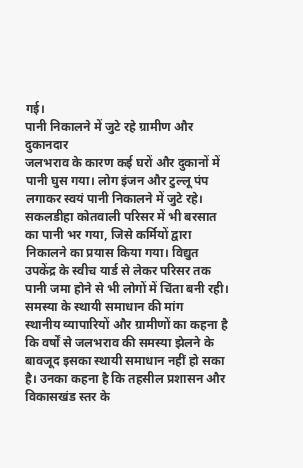गई।
पानी निकालने में जुटे रहे ग्रामीण और दुकानदार
जलभराव के कारण कई घरों और दुकानों में पानी घुस गया। लोग इंजन और टुल्लू पंप लगाकर स्वयं पानी निकालने में जुटे रहे। सकलडीहा कोतवाली परिसर में भी बरसात का पानी भर गया, जिसे कर्मियों द्वारा निकालने का प्रयास किया गया। विद्युत उपकेंद्र के स्वीच यार्ड से लेकर परिसर तक पानी जमा होने से भी लोगों में चिंता बनी रही।
समस्या के स्थायी समाधान की मांग
स्थानीय व्यापारियों और ग्रामीणों का कहना है कि वर्षों से जलभराव की समस्या झेलने के बावजूद इसका स्थायी समाधान नहीं हो सका है। उनका कहना है कि तहसील प्रशासन और विकासखंड स्तर के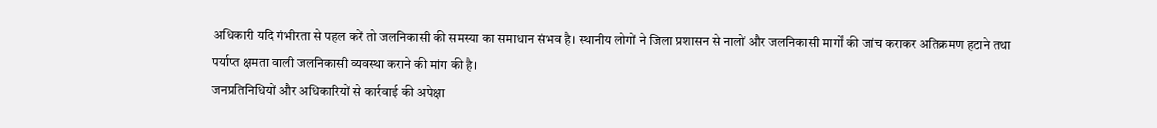अधिकारी यदि गंभीरता से पहल करें तो जलनिकासी की समस्या का समाधान संभव है। स्थानीय लोगों ने जिला प्रशासन से नालों और जलनिकासी मार्गों की जांच कराकर अतिक्रमण हटाने तथा पर्याप्त क्षमता वाली जलनिकासी व्यवस्था कराने की मांग की है।
जनप्रतिनिधियों और अधिकारियों से कार्रवाई की अपेक्षा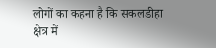लोगों का कहना है कि सकलडीहा क्षेत्र में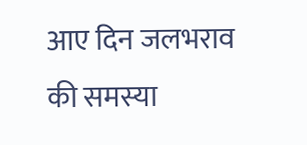आए दिन जलभराव की समस्या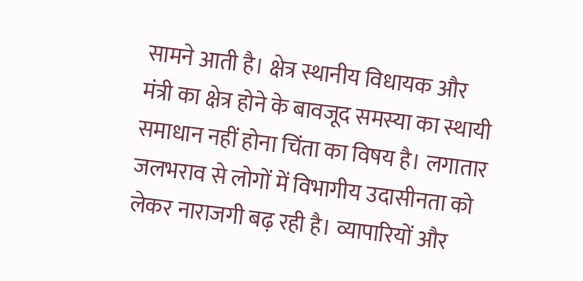सामने आती है। क्षेत्र स्थानीय विधायक और मंत्री का क्षेत्र होने के बावजूद समस्या का स्थायी समाधान नहीं होना चिंता का विषय है। लगातार जलभराव से लोगों में विभागीय उदासीनता को लेकर नाराजगी बढ़ रही है। व्यापारियों और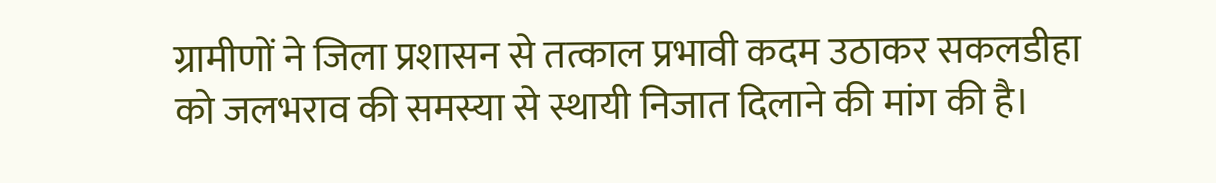ग्रामीणों ने जिला प्रशासन से तत्काल प्रभावी कदम उठाकर सकलडीहा को जलभराव की समस्या से स्थायी निजात दिलाने की मांग की है।